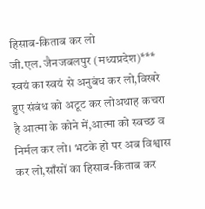हिसाब-किताब कर लो
जी.एल. जैनजबलपुर (मध्यप्रदेश)*** स्वयं का स्वयं से अनुबंध कर लो,विखरे हुए संबंध को अटूट कर लोअथाह कचरा है आत्मा के कोने में,आत्मा को स्वच्छ व निर्मल कर लो। भटके हो पर अब विश्वास कर लो,साँसों का हिसाब-किताब कर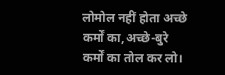लोमोल नहीं होता अच्छे कर्मों का,अच्छे-बुरे कर्मों का तोल कर लो।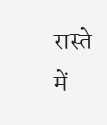रास्ते में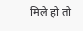मिले हो तो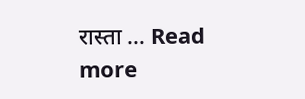रास्ता … Read more